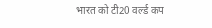भारत को टी20 वर्ल्ड कप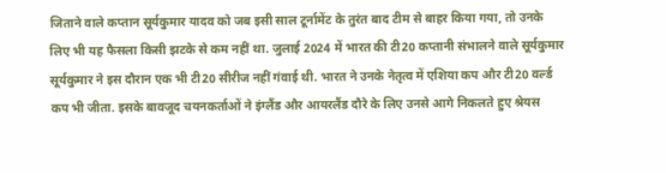जिताने वाले कप्तान सूर्यकुमार यादव को जब इसी साल टूर्नामेंट के तुरंत बाद टीम से बाहर किया गया, तो उनके लिए भी यह फैसला किसी झटके से कम नहीं था. जुलाई 2024 में भारत की टी20 कप्तानी संभालने वाले सूर्यकुमार सूर्यकुमार ने इस दौरान एक भी टी20 सीरीज नहीं गंवाई थी. भारत ने उनके नेतृत्व में एशिया कप और टी20 वर्ल्ड कप भी जीता. इसके बावजूद चयनकर्ताओं ने इंग्लैंड और आयरलैंड दौरे के लिए उनसे आगे निकलते हुए श्रेयस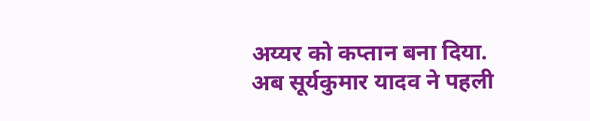अय्यर को कप्तान बना दिया.
अब सूर्यकुमार यादव ने पहली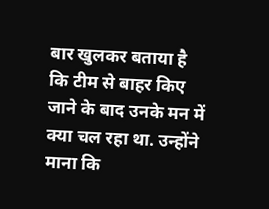बार खुलकर बताया है कि टीम से बाहर किए जाने के बाद उनके मन में क्या चल रहा था. उन्होंने माना कि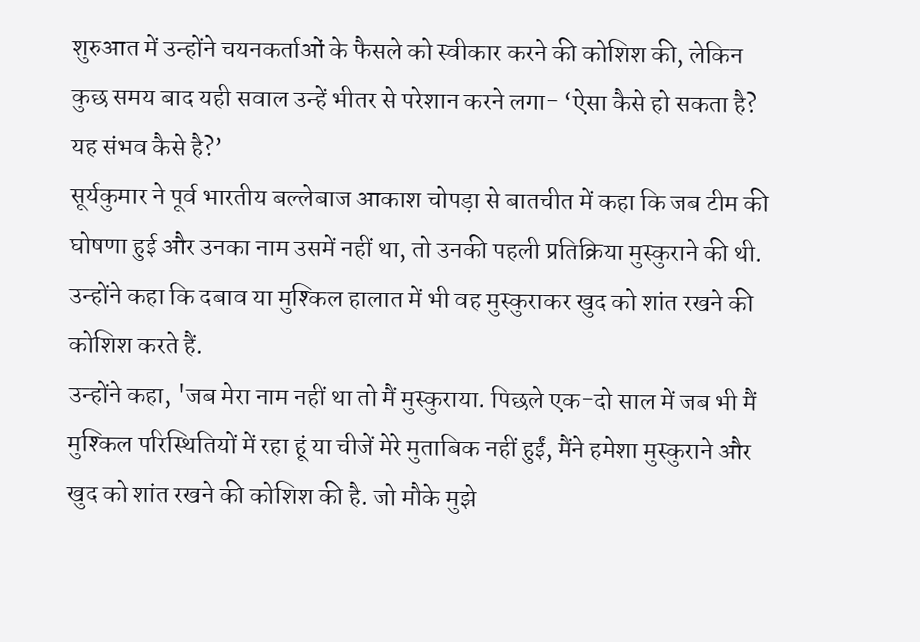शुरुआत में उन्होंने चयनकर्ताओं के फैसले को स्वीकार करने की कोशिश की, लेकिन कुछ समय बाद यही सवाल उन्हें भीतर से परेशान करने लगा- ‘ऐसा कैसे हो सकता है? यह संभव कैसे है?’
सूर्यकुमार ने पूर्व भारतीय बल्लेबाज आकाश चोपड़ा से बातचीत में कहा कि जब टीम की घोषणा हुई और उनका नाम उसमें नहीं था, तो उनकी पहली प्रतिक्रिया मुस्कुराने की थी. उन्होंने कहा कि दबाव या मुश्किल हालात में भी वह मुस्कुराकर खुद को शांत रखने की कोशिश करते हैं.
उन्होंने कहा, 'जब मेरा नाम नहीं था तो मैं मुस्कुराया. पिछले एक-दो साल में जब भी मैं मुश्किल परिस्थितियों में रहा हूं या चीजें मेरे मुताबिक नहीं हुईं, मैंने हमेशा मुस्कुराने और खुद को शांत रखने की कोशिश की है. जो मौके मुझे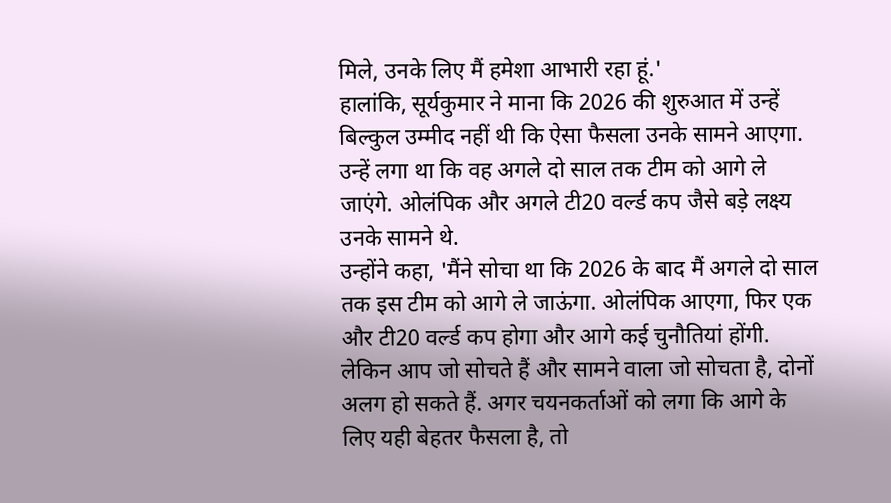मिले, उनके लिए मैं हमेशा आभारी रहा हूं.'
हालांकि, सूर्यकुमार ने माना कि 2026 की शुरुआत में उन्हें बिल्कुल उम्मीद नहीं थी कि ऐसा फैसला उनके सामने आएगा. उन्हें लगा था कि वह अगले दो साल तक टीम को आगे ले जाएंगे. ओलंपिक और अगले टी20 वर्ल्ड कप जैसे बड़े लक्ष्य उनके सामने थे.
उन्होंने कहा, 'मैंने सोचा था कि 2026 के बाद मैं अगले दो साल तक इस टीम को आगे ले जाऊंगा. ओलंपिक आएगा, फिर एक और टी20 वर्ल्ड कप होगा और आगे कई चुनौतियां होंगी. लेकिन आप जो सोचते हैं और सामने वाला जो सोचता है, दोनों अलग हो सकते हैं. अगर चयनकर्ताओं को लगा कि आगे के लिए यही बेहतर फैसला है, तो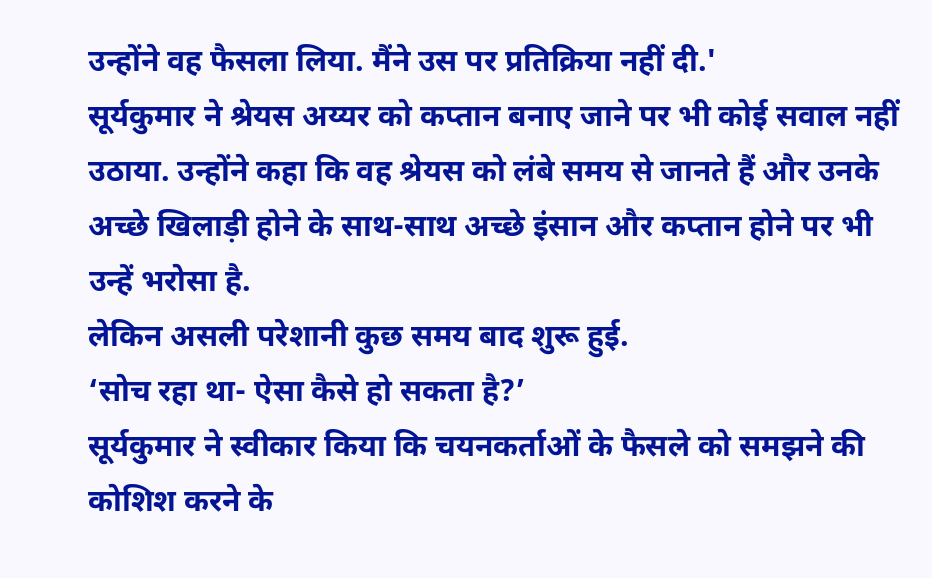उन्होंने वह फैसला लिया. मैंने उस पर प्रतिक्रिया नहीं दी.'
सूर्यकुमार ने श्रेयस अय्यर को कप्तान बनाए जाने पर भी कोई सवाल नहीं उठाया. उन्होंने कहा कि वह श्रेयस को लंबे समय से जानते हैं और उनके अच्छे खिलाड़ी होने के साथ-साथ अच्छे इंसान और कप्तान होने पर भी उन्हें भरोसा है.
लेकिन असली परेशानी कुछ समय बाद शुरू हुई.
‘सोच रहा था- ऐसा कैसे हो सकता है?’
सूर्यकुमार ने स्वीकार किया कि चयनकर्ताओं के फैसले को समझने की कोशिश करने के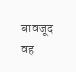बावजूद वह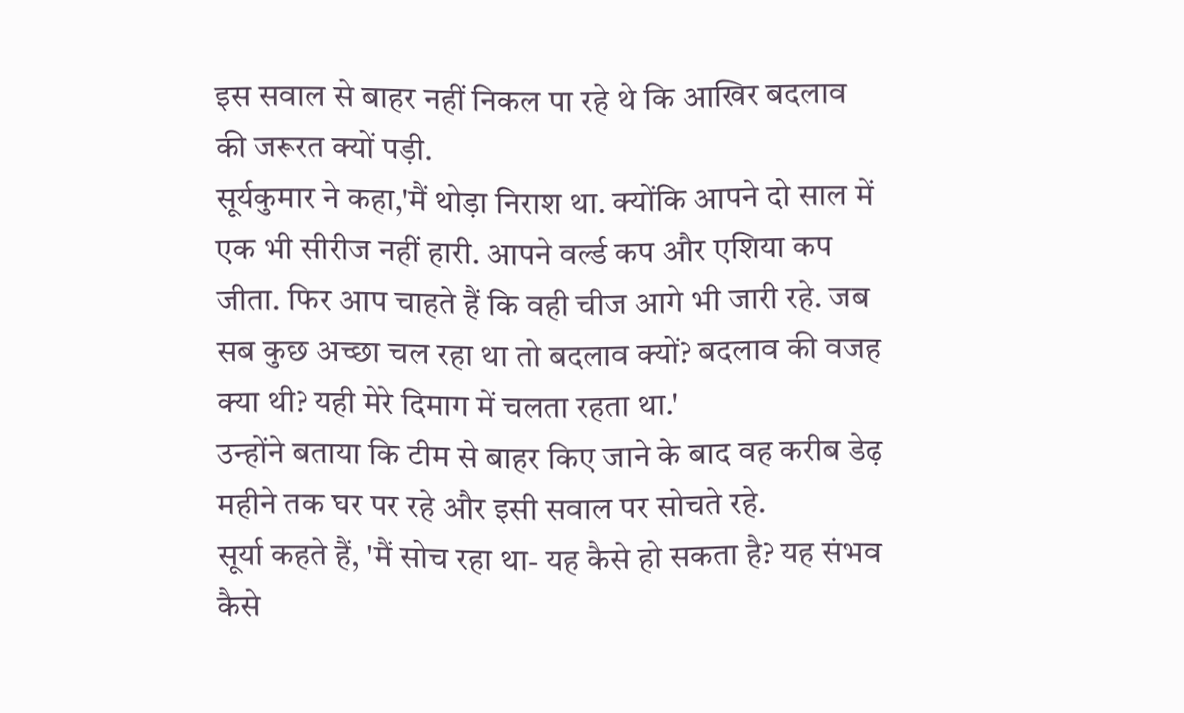इस सवाल से बाहर नहीं निकल पा रहे थे कि आखिर बदलाव की जरूरत क्यों पड़ी.
सूर्यकुमार ने कहा,'मैं थोड़ा निराश था. क्योंकि आपने दो साल में एक भी सीरीज नहीं हारी. आपने वर्ल्ड कप और एशिया कप जीता. फिर आप चाहते हैं कि वही चीज आगे भी जारी रहे. जब सब कुछ अच्छा चल रहा था तो बदलाव क्यों? बदलाव की वजह क्या थी? यही मेरे दिमाग में चलता रहता था.'
उन्होंने बताया कि टीम से बाहर किए जाने के बाद वह करीब डेढ़ महीने तक घर पर रहे और इसी सवाल पर सोचते रहे.
सूर्या कहते हैं, 'मैं सोच रहा था- यह कैसे हो सकता है? यह संभव कैसे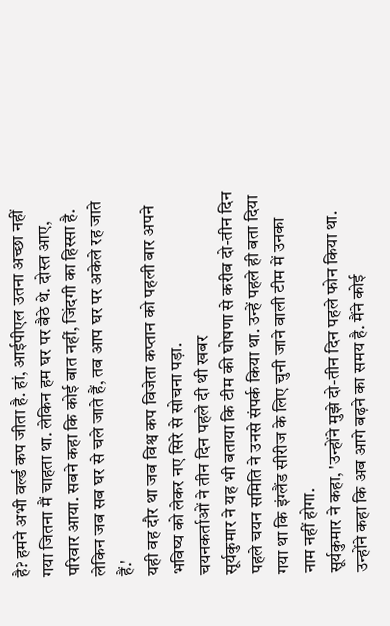है? हमने अभी वर्ल्ड कप जीता है. हां, आईपीएल उतना अच्छा नहीं गया जितना मैं चाहता था. लेकिन हम घर पर बैठे थे. दोस्त आए, परिवार आया. सबने कहा कि कोई बात नहीं, जिंदगी का हिस्सा है. लेकिन जब सब घर से चले जाते हैं, तब आप घर पर अकेले रह जाते हैं.'
यही वह दौर था जब विश्व कप विजेता कप्तान को पहली बार अपने भविष्य को लेकर नए सिरे से सोचना पड़ा.
चयनकर्ताओं ने तीन दिन पहले दी थी खबर
सूर्यकुमार ने यह भी बताया कि टीम की घोषणा से करीब दो-तीन दिन पहले चयन समिति ने उनसे संपर्क किया था. उन्हें पहले ही बता दिया गया था कि इंग्लैंड सीरीज के लिए चुनी जाने वाली टीम में उनका नाम नहीं होगा.
सूर्यकुमार ने कहा, 'उन्होंने मुझे दो-तीन दिन पहले फोन किया था. उन्होंने कहा कि अब आगे बढ़ने का समय है. मैंने कोई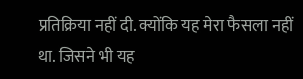प्रतिक्रिया नहीं दी. क्योंकि यह मेरा फैसला नहीं था. जिसने भी यह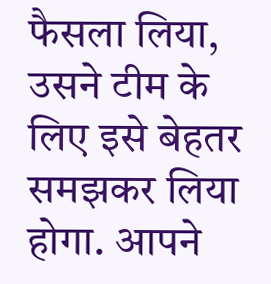फैसला लिया, उसने टीम के लिए इसे बेहतर समझकर लिया होगा. आपने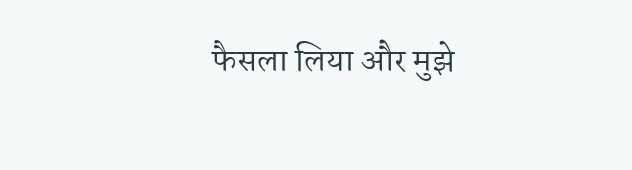फैसला लिया और मुझे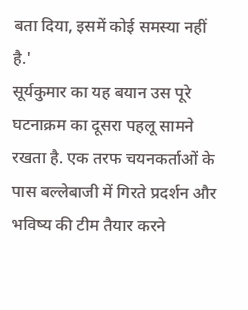बता दिया, इसमें कोई समस्या नहीं है.'
सूर्यकुमार का यह बयान उस पूरे घटनाक्रम का दूसरा पहलू सामने रखता है. एक तरफ चयनकर्ताओं के पास बल्लेबाजी में गिरते प्रदर्शन और भविष्य की टीम तैयार करने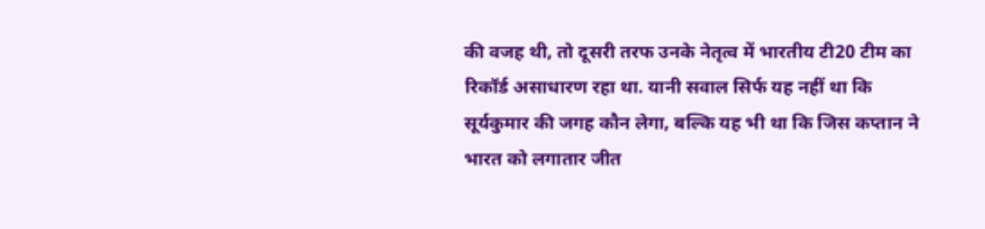की वजह थी, तो दूसरी तरफ उनके नेतृत्व में भारतीय टी20 टीम का रिकॉर्ड असाधारण रहा था. यानी सवाल सिर्फ यह नहीं था कि सूर्यकुमार की जगह कौन लेगा, बल्कि यह भी था कि जिस कप्तान ने भारत को लगातार जीत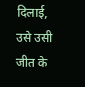दिलाई, उसे उसी जीत के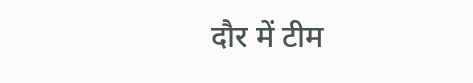दौर में टीम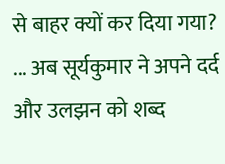से बाहर क्यों कर दिया गया?
... अब सूर्यकुमार ने अपने दर्द और उलझन को शब्द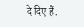दे दिए हैं.